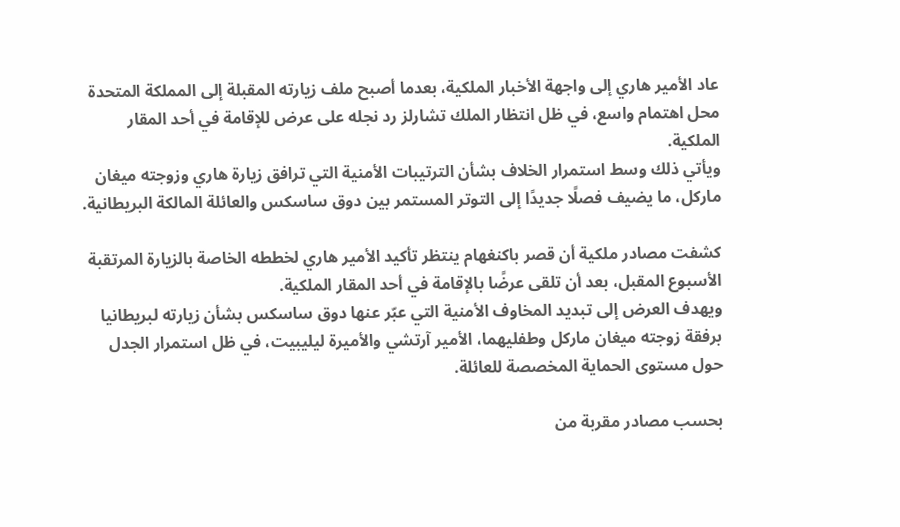عاد الأمير هاري إلى واجهة الأخبار الملكية، بعدما أصبح ملف زيارته المقبلة إلى المملكة المتحدة محل اهتمام واسع، في ظل انتظار الملك تشارلز رد نجله على عرض للإقامة في أحد المقار الملكية.
ويأتي ذلك وسط استمرار الخلاف بشأن الترتيبات الأمنية التي ترافق زيارة هاري وزوجته ميغان ماركل، ما يضيف فصلًا جديدًا إلى التوتر المستمر بين دوق ساسكس والعائلة المالكة البريطانية.

كشفت مصادر ملكية أن قصر باكنغهام ينتظر تأكيد الأمير هاري لخططه الخاصة بالزيارة المرتقبة الأسبوع المقبل، بعد أن تلقى عرضًا بالإقامة في أحد المقار الملكية.
ويهدف العرض إلى تبديد المخاوف الأمنية التي عبّر عنها دوق ساسكس بشأن زيارته لبريطانيا برفقة زوجته ميغان ماركل وطفليهما، الأمير آرتشي والأميرة ليليبيت، في ظل استمرار الجدل حول مستوى الحماية المخصصة للعائلة.

بحسب مصادر مقربة من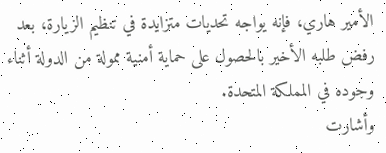الأمير هاري، فإنه يواجه تحديات متزايدة في تنظيم الزيارة، بعد رفض طلبه الأخير بالحصول على حماية أمنية ممولة من الدولة أثناء وجوده في المملكة المتحدة.
وأشارت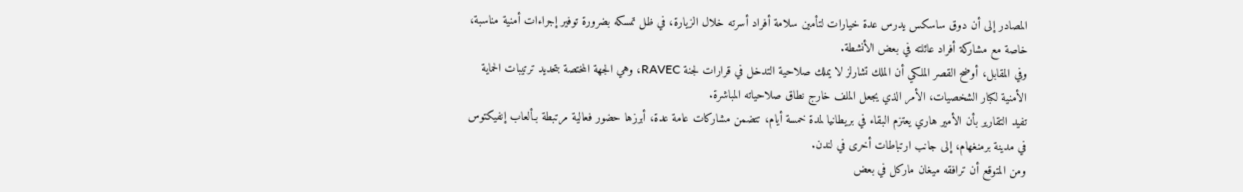المصادر إلى أن دوق ساسكس يدرس عدة خيارات لتأمين سلامة أفراد أسرته خلال الزيارة، في ظل تمسكه بضرورة توفير إجراءات أمنية مناسبة، خاصة مع مشاركة أفراد عائلته في بعض الأنشطة.
وفي المقابل، أوضح القصر الملكي أن الملك تشارلز لا يملك صلاحية التدخل في قرارات لجنة RAVEC، وهي الجهة المختصة بتحديد ترتيبات الحماية الأمنية لكبار الشخصيات، الأمر الذي يجعل الملف خارج نطاق صلاحياته المباشرة.
تفيد التقارير بأن الأمير هاري يعتزم البقاء في بريطانيا لمدة خمسة أيام، تتضمن مشاركات عامة عدة، أبرزها حضور فعالية مرتبطة بـألعاب إنفيكتوس في مدينة برمنغهام، إلى جانب ارتباطات أخرى في لندن.
ومن المتوقع أن ترافقه ميغان ماركل في بعض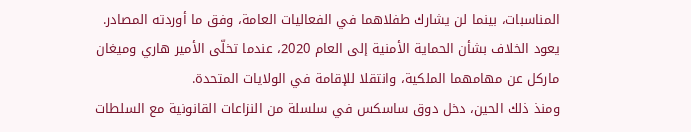المناسبات، بينما لن يشارك طفلاهما في الفعاليات العامة، وفق ما أوردته المصادر.
يعود الخلاف بشأن الحماية الأمنية إلى العام 2020، عندما تخلّى الأمير هاري وميغان ماركل عن مهامهما الملكية، وانتقلا للإقامة في الولايات المتحدة.
ومنذ ذلك الحين، دخل دوق ساسكس في سلسلة من النزاعات القانونية مع السلطات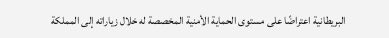البريطانية اعتراضًا على مستوى الحماية الأمنية المخصصة له خلال زياراته إلى المملكة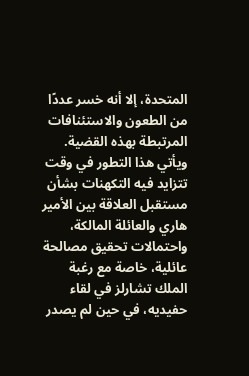المتحدة، إلا أنه خسر عددًا من الطعون والاستئنافات المرتبطة بهذه القضية.
ويأتي هذا التطور في وقت تتزايد فيه التكهنات بشأن مستقبل العلاقة بين الأمير هاري والعائلة المالكة، واحتمالات تحقيق مصالحة عائلية، خاصة مع رغبة الملك تشارلز في لقاء حفيديه، في حين لم يصدر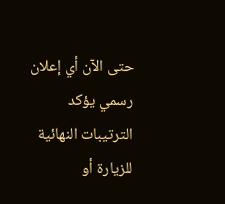حتى الآن أي إعلان رسمي يؤكد الترتيبات النهائية للزيارة أو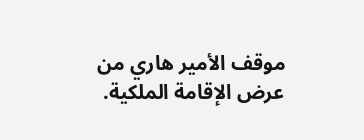موقف الأمير هاري من عرض الإقامة الملكية.